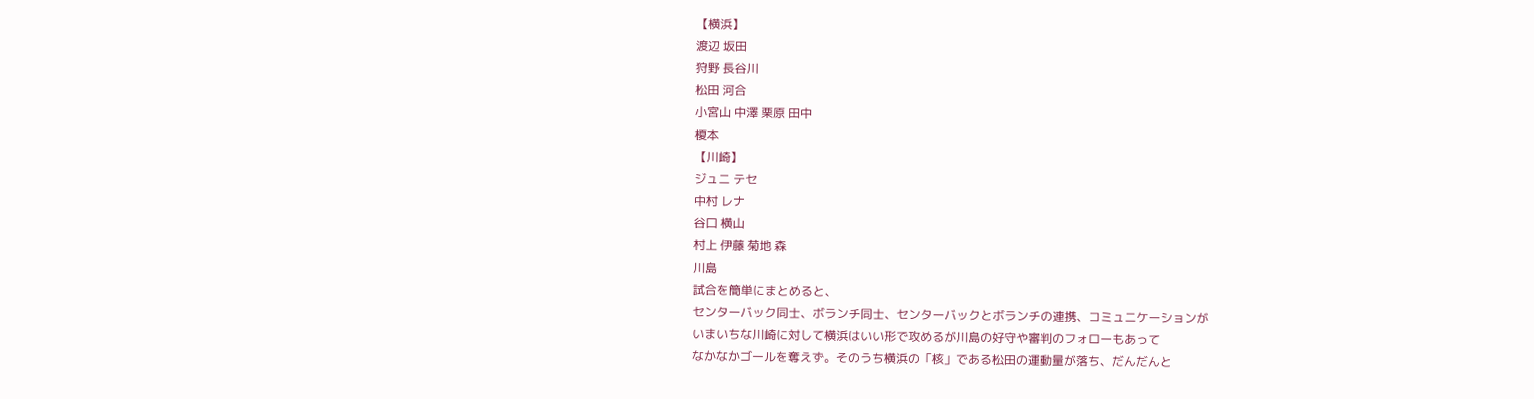【横浜】
渡辺 坂田
狩野 長谷川
松田 河合
小宮山 中澤 栗原 田中
榎本
【川崎】
ジュニ テセ
中村 レナ
谷口 横山
村上 伊藤 菊地 森
川島
試合を簡単にまとめると、
センターバック同士、ボランチ同士、センターバックとボランチの連携、コミュニケーションが
いまいちな川崎に対して横浜はいい形で攻めるが川島の好守や審判のフォローもあって
なかなかゴールを奪えず。そのうち横浜の「核」である松田の運動量が落ち、だんだんと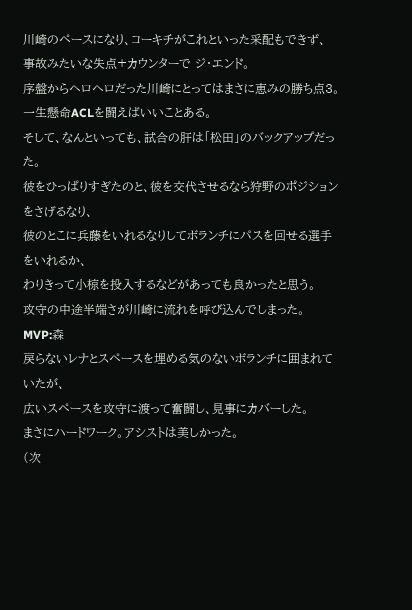川崎のペースになり、コーキチがこれといった采配もできず、
事故みたいな失点+カウンターで ジ・エンド。
序盤からヘロヘロだった川崎にとってはまさに恵みの勝ち点3。
一生懸命ACLを闘えばいいことある。
そして、なんといっても、試合の肝は「松田」のバックアップだった。
彼をひっぱりすぎたのと、彼を交代させるなら狩野のポジションをさげるなり、
彼のとこに兵藤をいれるなりしてボランチにパスを回せる選手をいれるか、
わりきって小椋を投入するなどがあっても良かったと思う。
攻守の中途半端さが川崎に流れを呼び込んでしまった。
MVP:森
戻らないレナとスペースを埋める気のないボランチに囲まれていたが、
広いスペースを攻守に渡って奮闘し、見事にカバーした。
まさにハードワーク。アシストは美しかった。
(次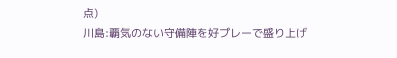点)
川島:覇気のない守備陣を好プレーで盛り上げ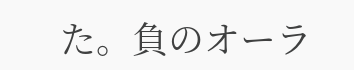た。負のオーラ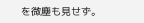を微塵も見せず。